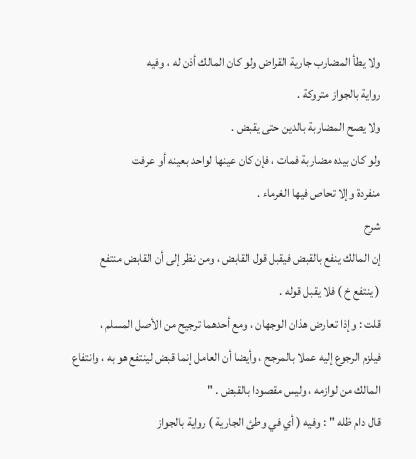ولا يطأ المضارب جارية القراض ولو كان المالك أذن له ، وفيه
رواية بالجواز متروكة .
ولا يصح المضاربة بالدين حتى يقبض .
ولو كان بيده مضاربة فمات ، فإن كان عينها لواحد بعينه أو عرفت
منفردة وإلا تحاص فيها الغرماء .
شرح
إن المالك ينفع بالقبض فيقبل قول القابض ، ومن نظر إلى أن القابض منتفع
( ينتفع خ ) فلا يقبل قوله .
قلت : وإذا تعارض هذان الوجهان ، ومع أحدهما ترجيح من الأصل المسلم ،
فيلزم الرجوع إليه عملا بالمرجح ، وأيضا أن العامل إنما قبض لينتفع هو به ، وانتفاع
المالك من لوازمه ، وليس مقصودا بالقبض . "
قال دام ظله " : وفيه ( أي في وطئ الجارية ) رواية بالجواز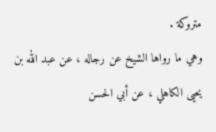متروكة .
وهي ما رواها الشيخ عن رجاله ، عن عبد الله بن يحيى الكاهلي ، عن أبي الحسن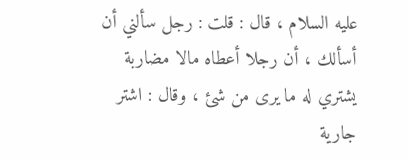عليه السلام ، قال : قلت : رجل سألني أن أسألك ، أن رجلا أعطاه مالا مضاربة
يشتري له ما يرى من شئ ، وقال : اشتر جارية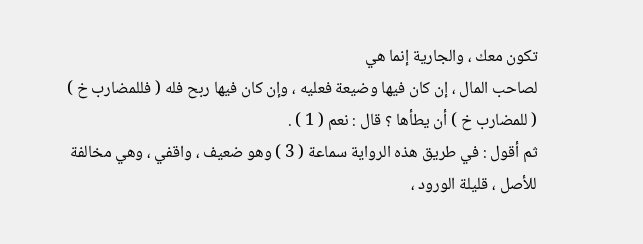تكون معك ، والجارية إنما هي
لصاحب المال ، إن كان فيها وضيعة فعليه ، وإن كان فيها ربح فله ( فللمضارب خ )
( للمضارب خ ) أن يطأها ؟ قال : نعم ( 1 ) .
ثم أقول : في طريق هذه الرواية سماعة ( 3 ) وهو ضعيف ، واقفي ، وهي مخالفة
للأصل ، قليلة الورود ،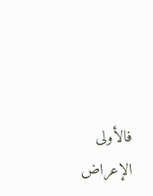فالأولى الإعراض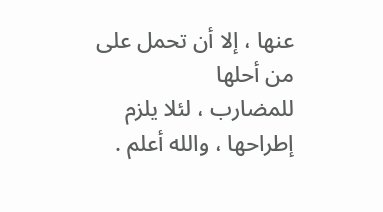عنها ، إلا أن تحمل على من أحلها
للمضارب ، لئلا يلزم إطراحها ، والله أعلم .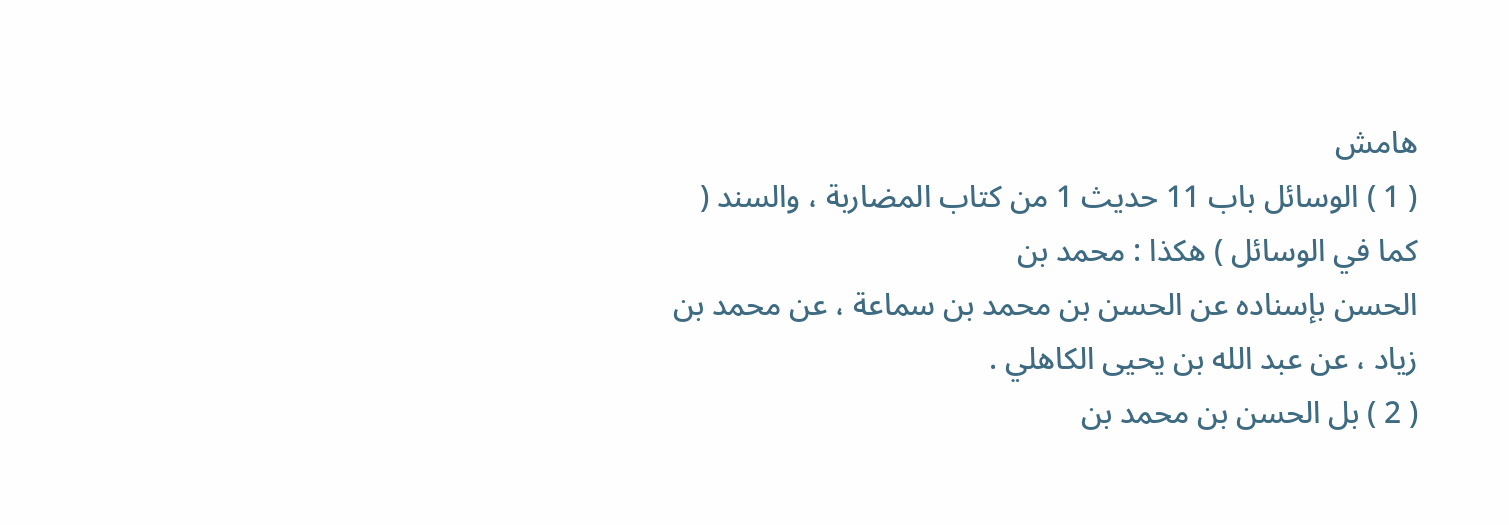هامش
( 1 ) الوسائل باب 11 حديث 1 من كتاب المضاربة ، والسند ( كما في الوسائل ) هكذا : محمد بن
الحسن بإسناده عن الحسن بن محمد بن سماعة ، عن محمد بن زياد ، عن عبد الله بن يحيى الكاهلي .
( 2 ) بل الحسن بن محمد بن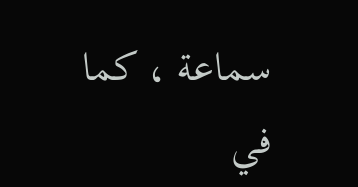سماعة ، كما في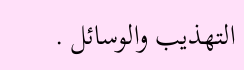التهذيب والوسائل .